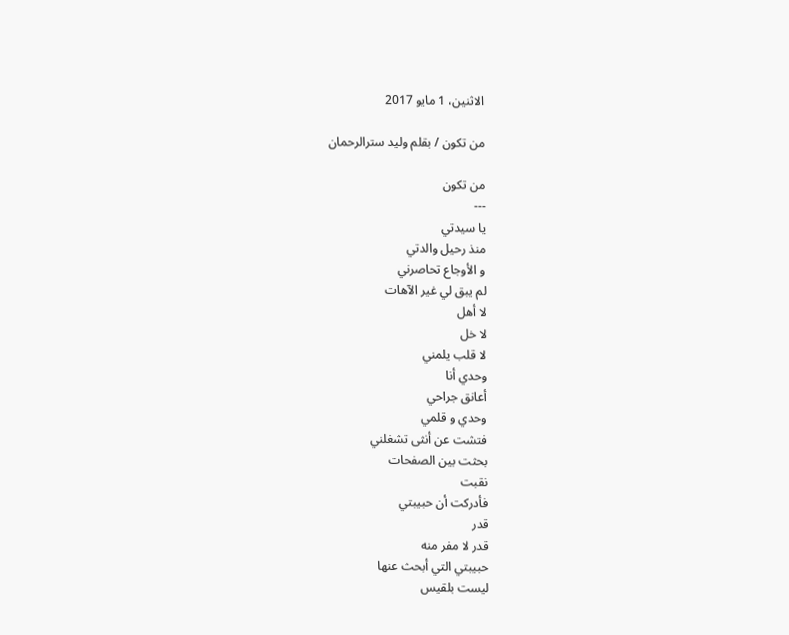الاثنين، 1 مايو 2017

من تكون / بقلم وليد سترالرحمان

من تكون
---
يا سيدتي
منذ رحيل والدتي
و الأوجاع تحاصرني
لم يبق لي غير الآهات
لا أهل
لا خل
لا قلب يلمني
وحدي أنا
أعانق جراحي
وحدي و قلمي
فتشت عن أنثى تشغلني
بحثت بين الصفحات
نقبت
فأدركت أن حبيبتي
قدر
قدر لا مفر منه
حبيبتي التي أبحث عنها
ليست بلقيس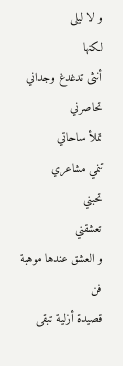و لا ليلى
لكنها
أنثى تدغدغ وجداني
تحاصرني
تملأ ساحاتي
تنمي مشاعري
تحبني
تعشقني
و العشق عندها موهبة
فن
قصيدة أزلية تبقى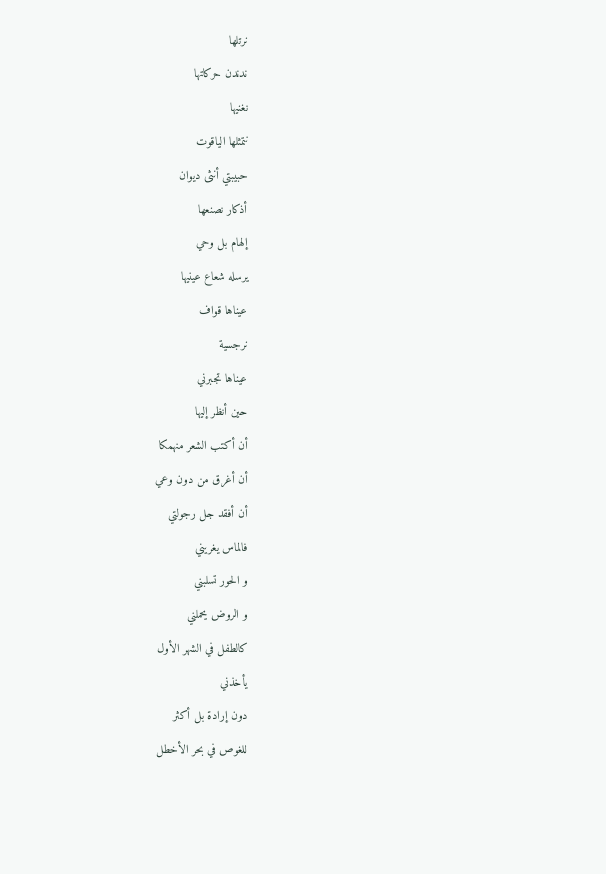نرتلها
ندندن حركاتها
نغنيها
نتمثلها الياقوت
حبيبتي أنثى ديوان
أذكار نصنعها
إلهام بل وحي
يرسله شعاع عينيها
عيناها قواف
نرجسية
عيناها تجبرني
حين أنظر إليها
أن أكتب الشعر منهمكا
أن أغرق من دون وعي
أن أفقد جل رجولتي
فالماس يغريني
و الحور تسلبني
و الروض يحملني
كالطفل في الشهر الأول
يأخذني
دون إرادة بل أكثر
للغوص في بحر الأخطل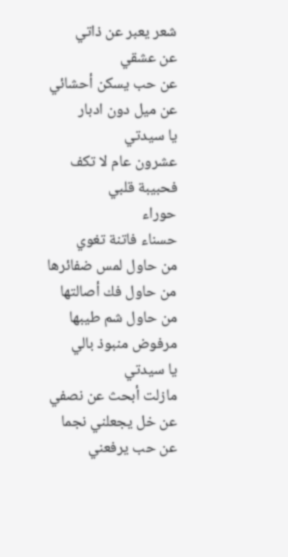شعر يعبر عن ذاتي
عن عشقي
عن حب يسكن أحشائي
عن ميل دون ادبار
يا سيدتي
عشرون عام لا تكف
فحبيبة قلبي
حوراء
حسناء فاتنة تغوي
من حاول لمس ضفائرها
من حاول فك أصالتها
من حاول شم طيبها
مرفوض منبوذ بالي
يا سيدتي
مازلت أبحث عن نصفي
عن خل يجعلني نجما
عن حب يرفعني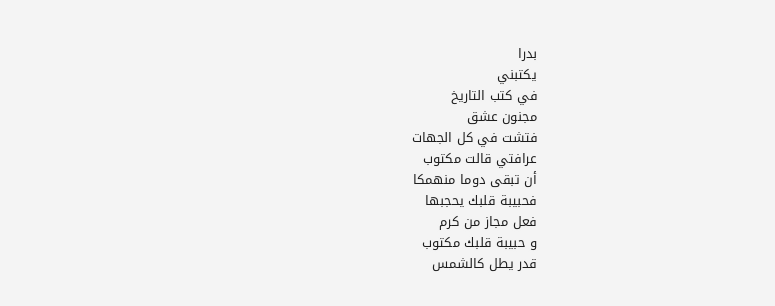بدرا
يكتبني
في كتب التاريخ
مجنون عشق
فتشت في كل الجهات
عرافتي قالت مكتوب
أن تبقى دوما منهمكا
فحبيبة قلبك يحجبها
فعل مجاز من كرم
و حبيبة قلبك مكتوب
قدر يطل كالشمس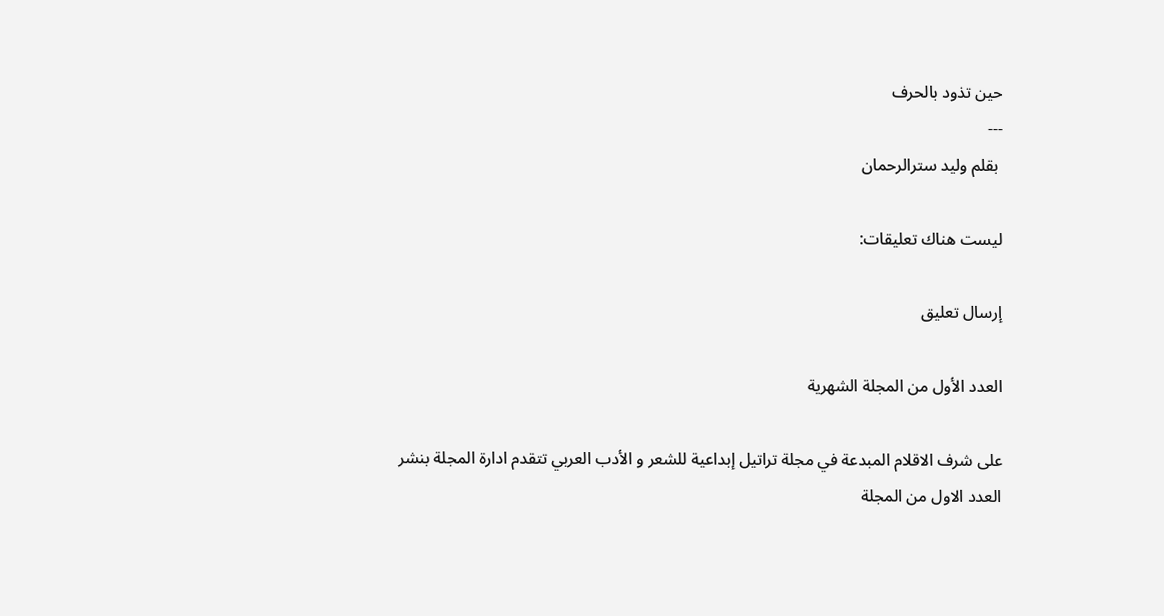حين تذود بالحرف
---
 بقلم وليد سترالرحمان

ليست هناك تعليقات:

إرسال تعليق

العدد الأول من المجلة الشهرية

على شرف الاقلام المبدعة في مجلة تراتيل إبداعية للشعر و الأدب العربي تتقدم ادارة المجلة بنشر العدد الاول من المجلة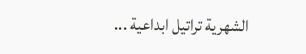الشهرية تراتيل ابداعية ...